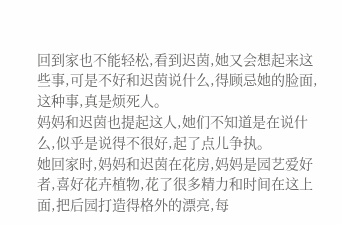回到家也不能轻松,看到迟茵,她又会想起来这些事,可是不好和迟茵说什么,得顾忌她的脸面,这种事,真是烦死人。
妈妈和迟茵也提起这人,她们不知道是在说什么,似乎是说得不很好,起了点儿争执。
她回家时,妈妈和迟茵在花房,妈妈是园艺爱好者,喜好花卉植物,花了很多精力和时间在这上面,把后园打造得格外的漂亮,每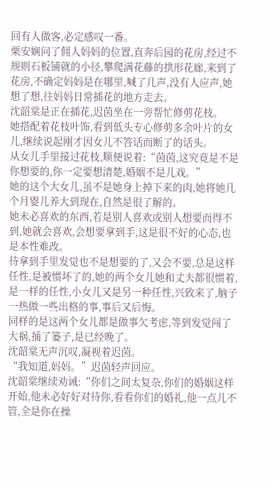回有人做客,必定感叹一番。
栗安娴问了佣人妈妈的位置,直奔后园的花房,经过不规则石板铺就的小径,攀爬满花藤的拱形花廊,来到了花房,不确定妈妈是在哪里,喊了几声,没有人应声,她想了想,往妈妈日常插花的地方走去。
沈韶棠是正在插花,迟茵坐在一旁帮忙修剪花枝。
她搭配着花枝叶饰,看到低头专心修剪多余叶片的女儿,继续说起刚才因女儿不答话而断了的话头。
从女儿手里接过花枝,顺便说着:“茵茵,这究竟是不是你想要的,你一定要想清楚,婚姻不是儿戏。”
她的这个大女儿,虽不是她身上掉下来的肉,她将她几个月婴儿养大到现在,自然是很了解的。
她未必喜欢的东西,若是别人喜欢或别人想要而得不到,她就会喜欢,会想要拿到手,这是很不好的心态,也是本性难改。
待拿到手里发觉也不是想要的了,又会不要,总是这样任性,是被惯坏了的,她的两个女儿她和丈夫都很惯着,是一样的任性,小女儿又是另一种任性,兴致来了,脑子一热做一些出格的事,事后又后悔。
同样的是这两个女儿都是做事欠考虑,等到发觉闯了大祸,捅了篓子,是已经晚了。
沈韶棠无声沉叹,凝视着迟茵。
“我知道,妈妈。”迟茵轻声回应。
沈韶棠继续劝诫:“你们之间太复杂,你们的婚姻这样开始,他未必好好对待你,看看你们的婚礼,他一点儿不管,全是你在操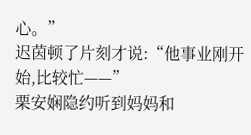心。”
迟茵顿了片刻才说:“他事业刚开始,比较忙——”
栗安娴隐约听到妈妈和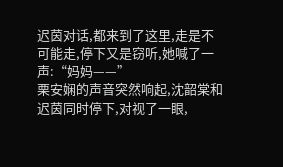迟茵对话,都来到了这里,走是不可能走,停下又是窃听,她喊了一声:“妈妈——”
栗安娴的声音突然响起,沈韶棠和迟茵同时停下,对视了一眼,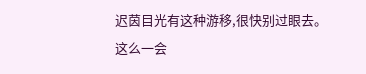迟茵目光有这种游移,很快别过眼去。
这么一会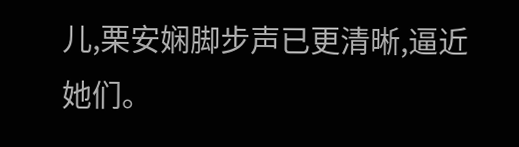儿,栗安娴脚步声已更清晰,逼近她们。